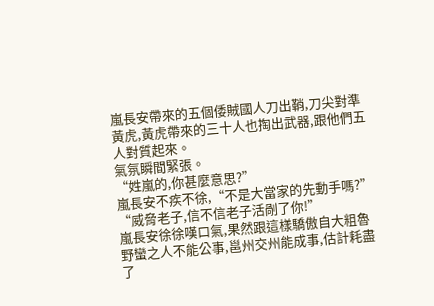嵐長安帶來的五個倭賊國人刀出鞘,刀尖對準黃虎,黃虎帶來的三十人也掏出武器,跟他們五人對質起來。
氣氛瞬間緊張。
“姓嵐的,你甚麼意思?”
嵐長安不疾不徐,“不是大當家的先動手嗎?”
“威脅老子,信不信老子活剮了你!”
嵐長安徐徐嘆口氣,果然跟這樣驕傲自大粗魯野蠻之人不能公事,邕州交州能成事,估計耗盡了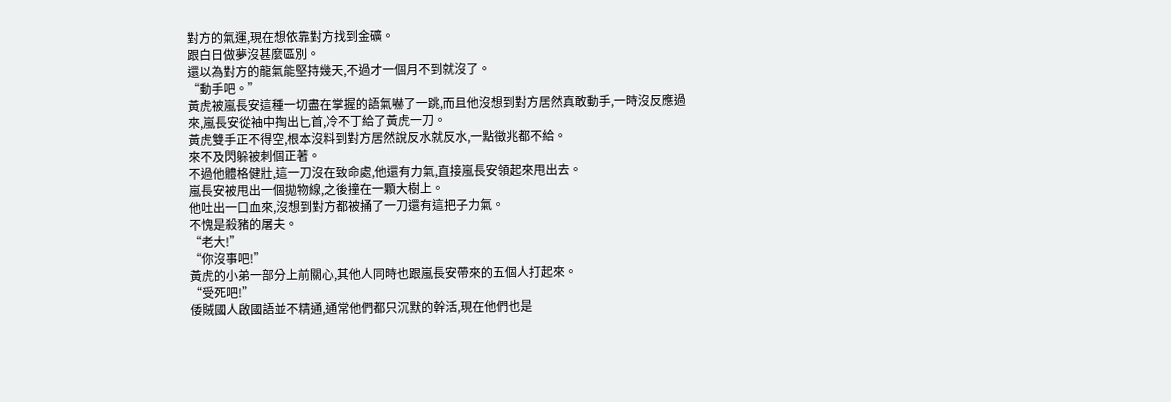對方的氣運,現在想依靠對方找到金礦。
跟白日做夢沒甚麼區別。
還以為對方的龍氣能堅持幾天,不過才一個月不到就沒了。
“動手吧。”
黃虎被嵐長安這種一切盡在掌握的語氣嚇了一跳,而且他沒想到對方居然真敢動手,一時沒反應過來,嵐長安從袖中掏出匕首,冷不丁給了黃虎一刀。
黃虎雙手正不得空,根本沒料到對方居然說反水就反水,一點徵兆都不給。
來不及閃躲被刺個正著。
不過他體格健壯,這一刀沒在致命處,他還有力氣,直接嵐長安領起來甩出去。
嵐長安被甩出一個拋物線,之後撞在一顆大樹上。
他吐出一口血來,沒想到對方都被捅了一刀還有這把子力氣。
不愧是殺豬的屠夫。
“老大!”
“你沒事吧!”
黃虎的小弟一部分上前關心,其他人同時也跟嵐長安帶來的五個人打起來。
“受死吧!”
倭賊國人啟國語並不精通,通常他們都只沉默的幹活,現在他們也是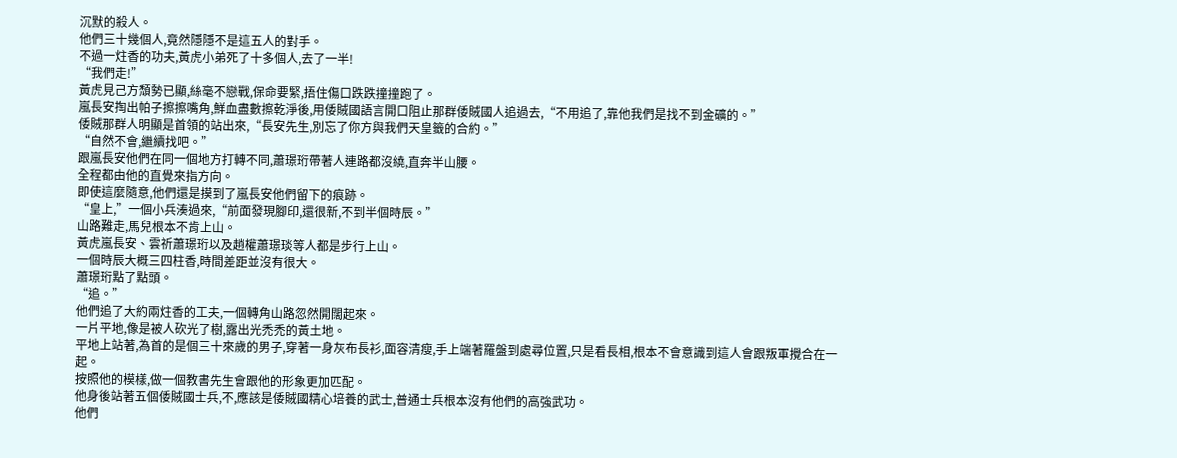沉默的殺人。
他們三十幾個人,竟然隱隱不是這五人的對手。
不過一炷香的功夫,黃虎小弟死了十多個人,去了一半!
“我們走!”
黃虎見己方頹勢已顯,絲毫不戀戰,保命要緊,捂住傷口跌跌撞撞跑了。
嵐長安掏出帕子擦擦嘴角,鮮血盡數擦乾淨後,用倭賊國語言開口阻止那群倭賊國人追過去,“不用追了,靠他我們是找不到金礦的。”
倭賊那群人明顯是首領的站出來,“長安先生,別忘了你方與我們天皇籤的合約。”
“自然不會,繼續找吧。”
跟嵐長安他們在同一個地方打轉不同,蕭璟珩帶著人連路都沒繞,直奔半山腰。
全程都由他的直覺來指方向。
即使這麼隨意,他們還是摸到了嵐長安他們留下的痕跡。
“皇上,”一個小兵湊過來,“前面發現腳印,還很新,不到半個時辰。”
山路難走,馬兒根本不肯上山。
黃虎嵐長安、雲祈蕭璟珩以及趙權蕭璟琰等人都是步行上山。
一個時辰大概三四柱香,時間差距並沒有很大。
蕭璟珩點了點頭。
“追。”
他們追了大約兩炷香的工夫,一個轉角山路忽然開闊起來。
一片平地,像是被人砍光了樹,露出光禿禿的黃土地。
平地上站著,為首的是個三十來歲的男子,穿著一身灰布長衫,面容清瘦,手上端著羅盤到處尋位置,只是看長相,根本不會意識到這人會跟叛軍攪合在一起。
按照他的模樣,做一個教書先生會跟他的形象更加匹配。
他身後站著五個倭賊國士兵,不,應該是倭賊國精心培養的武士,普通士兵根本沒有他們的高強武功。
他們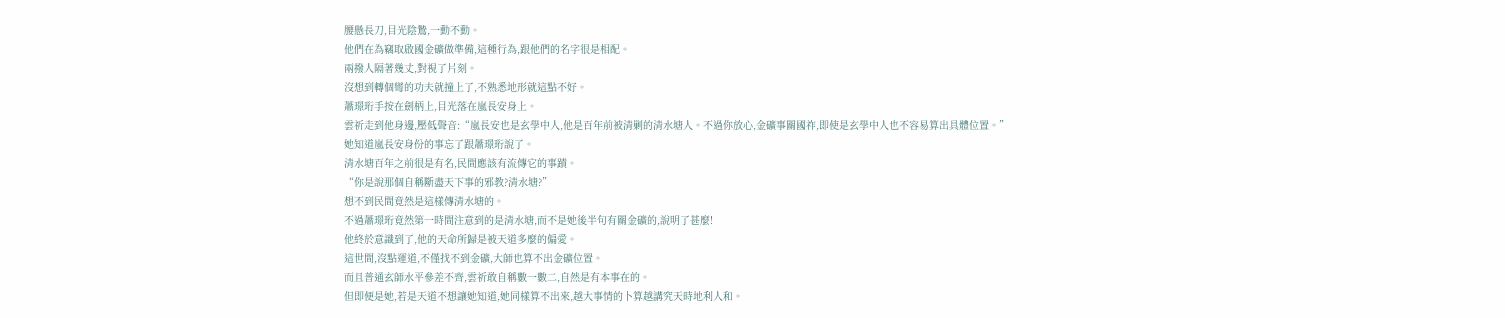腰懸長刀,目光陰鷙,一動不動。
他們在為竊取啟國金礦做準備,這種行為,跟他們的名字很是相配。
兩撥人隔著幾丈,對視了片刻。
沒想到轉個彎的功夫就撞上了,不熟悉地形就這點不好。
蕭璟珩手按在劍柄上,目光落在嵐長安身上。
雲祈走到他身邊,壓低聲音:“嵐長安也是玄學中人,他是百年前被清剿的清水塘人。不過你放心,金礦事關國祚,即使是玄學中人也不容易算出具體位置。”
她知道嵐長安身份的事忘了跟蕭璟珩說了。
清水塘百年之前很是有名,民間應該有流傳它的事蹟。
“你是說那個自稱斷盡天下事的邪教?清水塘?”
想不到民間竟然是這樣傳清水塘的。
不過蕭璟珩竟然第一時間注意到的是清水塘,而不是她後半句有關金礦的,說明了甚麼!
他終於意識到了,他的天命所歸是被天道多麼的偏愛。
這世間,沒點運道,不僅找不到金礦,大師也算不出金礦位置。
而且普通玄師水平參差不齊,雲祈敢自稱數一數二,自然是有本事在的。
但即便是她,若是天道不想讓她知道,她同樣算不出來,越大事情的卜算越講究天時地利人和。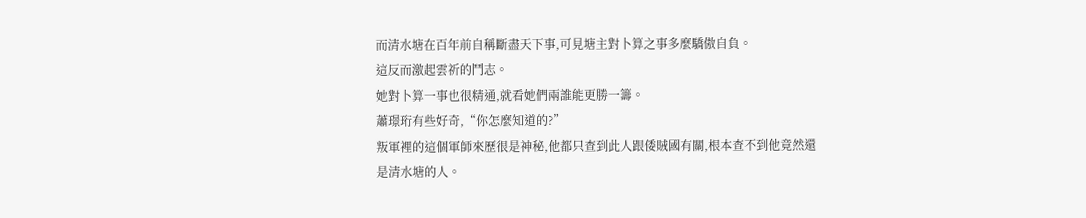而清水塘在百年前自稱斷盡天下事,可見塘主對卜算之事多麼驕傲自負。
這反而激起雲祈的鬥志。
她對卜算一事也很精通,就看她們兩誰能更勝一籌。
蕭璟珩有些好奇,“你怎麼知道的?”
叛軍裡的這個軍師來歷很是神秘,他都只查到此人跟倭賊國有關,根本查不到他竟然還是清水塘的人。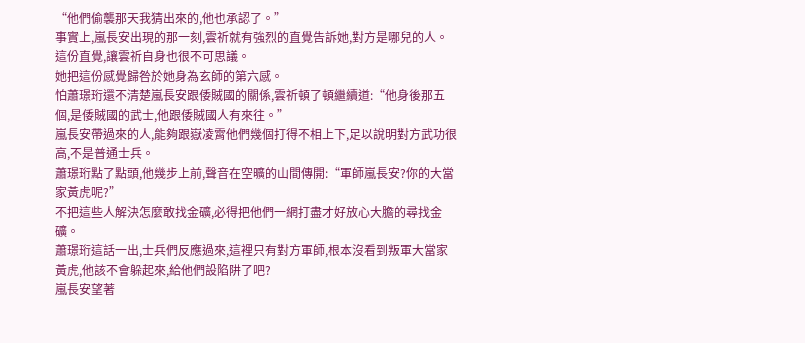“他們偷襲那天我猜出來的,他也承認了。”
事實上,嵐長安出現的那一刻,雲祈就有強烈的直覺告訴她,對方是哪兒的人。
這份直覺,讓雲祈自身也很不可思議。
她把這份感覺歸咎於她身為玄師的第六感。
怕蕭璟珩還不清楚嵐長安跟倭賊國的關係,雲祈頓了頓繼續道:“他身後那五個,是倭賊國的武士,他跟倭賊國人有來往。”
嵐長安帶過來的人,能夠跟嶽凌霄他們幾個打得不相上下,足以說明對方武功很高,不是普通士兵。
蕭璟珩點了點頭,他幾步上前,聲音在空曠的山間傳開:“軍師嵐長安?你的大當家黃虎呢?”
不把這些人解決怎麼敢找金礦,必得把他們一網打盡才好放心大膽的尋找金礦。
蕭璟珩這話一出,士兵們反應過來,這裡只有對方軍師,根本沒看到叛軍大當家黃虎,他該不會躲起來,給他們設陷阱了吧?
嵐長安望著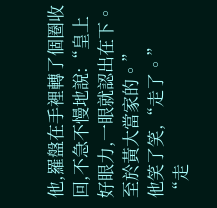他,羅盤在手裡轉了個圈收回,不急不慢地說:“皇上好眼力,一眼就認出在下。至於黃大當家的。”
他笑了笑,“走了。”
“走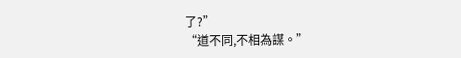了?”
“道不同,不相為謀。”